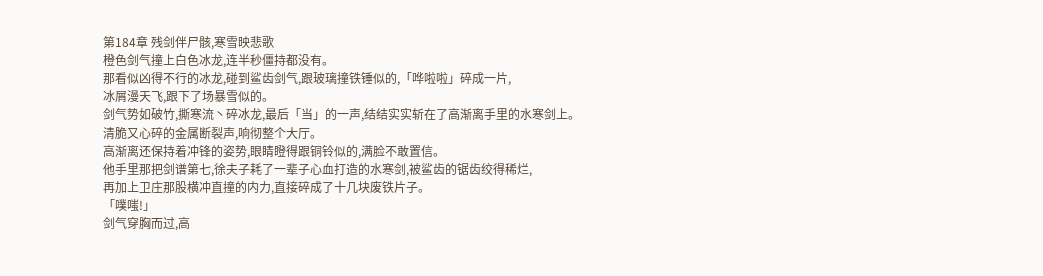第184章 残剑伴尸骸,寒雪映悲歌
橙色剑气撞上白色冰龙,连半秒僵持都没有。
那看似凶得不行的冰龙,碰到鲨齿剑气,跟玻璃撞铁锤似的,「哗啦啦」碎成一片,
冰屑漫天飞,跟下了场暴雪似的。
剑气势如破竹,撕寒流丶碎冰龙,最后「当」的一声,结结实实斩在了高渐离手里的水寒剑上。
清脆又心碎的金属断裂声,响彻整个大厅。
高渐离还保持着冲锋的姿势,眼睛瞪得跟铜铃似的,满脸不敢置信。
他手里那把剑谱第七,徐夫子耗了一辈子心血打造的水寒剑,被鲨齿的锯齿绞得稀烂,
再加上卫庄那股横冲直撞的内力,直接碎成了十几块废铁片子。
「噗嗤!」
剑气穿胸而过,高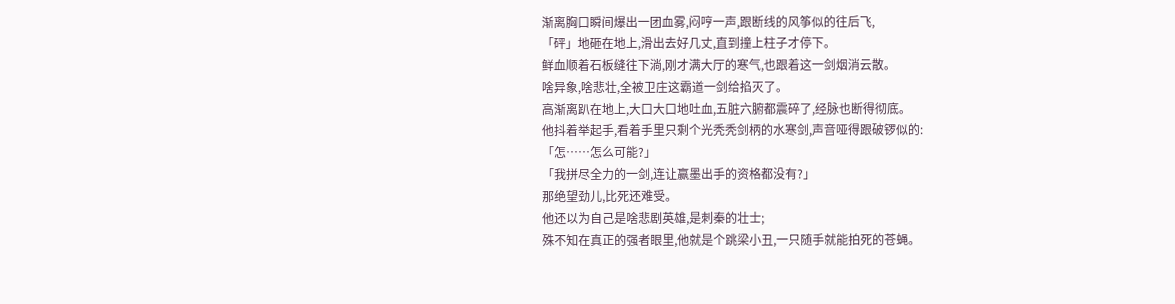渐离胸口瞬间爆出一团血雾,闷哼一声,跟断线的风筝似的往后飞,
「砰」地砸在地上,滑出去好几丈,直到撞上柱子才停下。
鲜血顺着石板缝往下淌,刚才满大厅的寒气,也跟着这一剑烟消云散。
啥异象,啥悲壮,全被卫庄这霸道一剑给掐灭了。
高渐离趴在地上,大口大口地吐血,五脏六腑都震碎了,经脉也断得彻底。
他抖着举起手,看着手里只剩个光秃秃剑柄的水寒剑,声音哑得跟破锣似的:
「怎……怎么可能?」
「我拼尽全力的一剑,连让赢墨出手的资格都没有?」
那绝望劲儿,比死还难受。
他还以为自己是啥悲剧英雄,是刺秦的壮士;
殊不知在真正的强者眼里,他就是个跳梁小丑,一只随手就能拍死的苍蝇。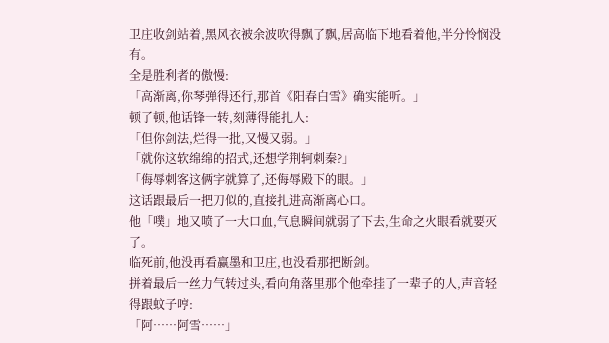卫庄收剑站着,黑风衣被余波吹得飘了飘,居高临下地看着他,半分怜悯没有。
全是胜利者的傲慢:
「高渐离,你琴弹得还行,那首《阳春白雪》确实能听。」
顿了顿,他话锋一转,刻薄得能扎人:
「但你剑法,烂得一批,又慢又弱。」
「就你这软绵绵的招式,还想学荆轲刺秦?」
「侮辱刺客这俩字就算了,还侮辱殿下的眼。」
这话跟最后一把刀似的,直接扎进高渐离心口。
他「噗」地又喷了一大口血,气息瞬间就弱了下去,生命之火眼看就要灭了。
临死前,他没再看赢墨和卫庄,也没看那把断剑。
拼着最后一丝力气转过头,看向角落里那个他牵挂了一辈子的人,声音轻得跟蚊子哼:
「阿……阿雪……」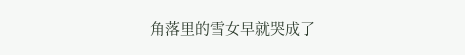角落里的雪女早就哭成了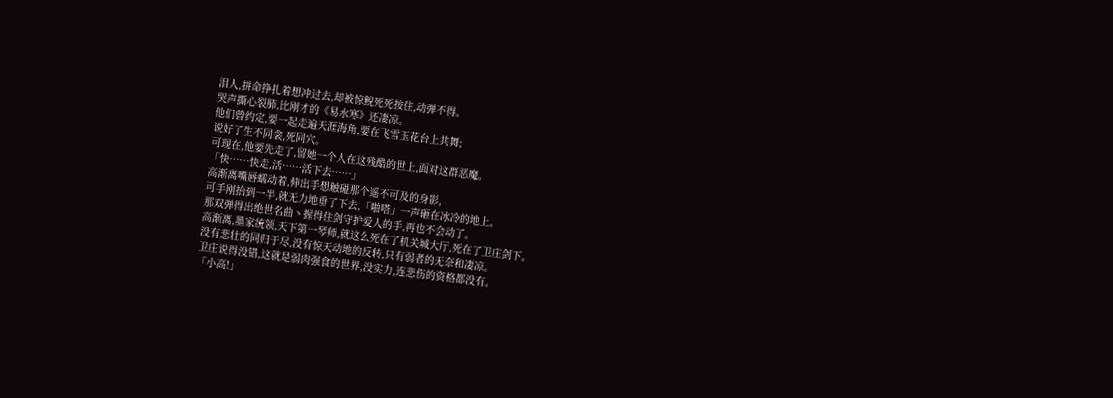泪人,拼命挣扎着想冲过去,却被惊鲵死死按住,动弹不得。
哭声撕心裂肺,比刚才的《易水寒》还凄凉。
他们曾约定,要一起走遍天涯海角,要在飞雪玉花台上共舞;
说好了生不同衾,死同穴。
可现在,他要先走了,留她一个人在这残酷的世上,面对这群恶魔。
「快……快走,活……活下去……」
高渐离嘴唇蠕动着,伸出手想触碰那个遥不可及的身影,
可手刚抬到一半,就无力地垂了下去,「啪嗒」一声砸在冰冷的地上。
那双弹得出绝世名曲丶握得住剑守护爱人的手,再也不会动了。
高渐离,墨家统领,天下第一琴师,就这么死在了机关城大厅,死在了卫庄剑下。
没有悲壮的同归于尽,没有惊天动地的反转,只有弱者的无奈和凄凉。
卫庄说得没错,这就是弱肉强食的世界,没实力,连悲伤的资格都没有。
「小高!」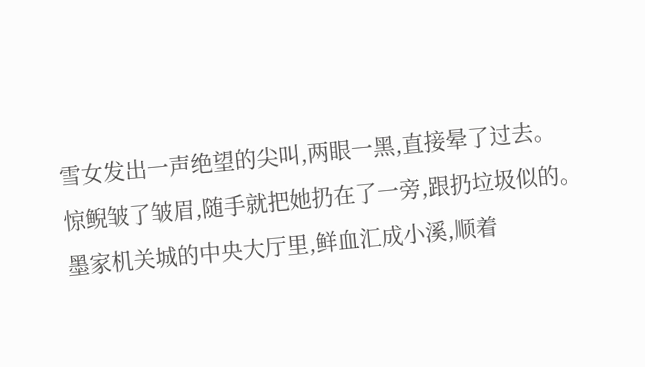雪女发出一声绝望的尖叫,两眼一黑,直接晕了过去。
惊鲵皱了皱眉,随手就把她扔在了一旁,跟扔垃圾似的。
墨家机关城的中央大厅里,鲜血汇成小溪,顺着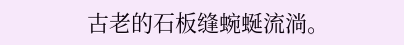古老的石板缝蜿蜒流淌。